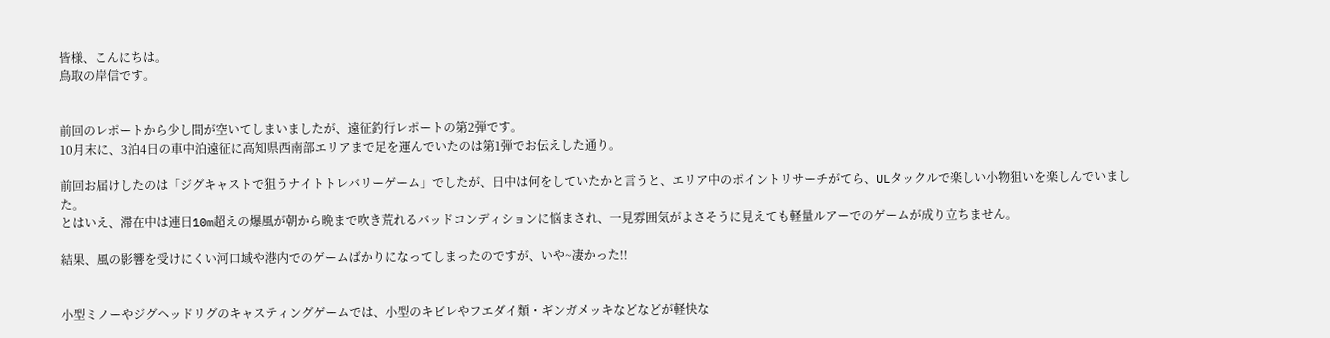皆様、こんにちは。
鳥取の岸信です。


前回のレポートから少し間が空いてしまいましたが、遠征釣行レポートの第2弾です。
10月末に、3泊4日の車中泊遠征に高知県西南部エリアまで足を運んでいたのは第1弾でお伝えした通り。

前回お届けしたのは「ジグキャストで狙うナイトトレバリーゲーム」でしたが、日中は何をしていたかと言うと、エリア中のポイントリサーチがてら、ULタックルで楽しい小物狙いを楽しんでいました。
とはいえ、滞在中は連日10m超えの爆風が朝から晩まで吹き荒れるバッドコンディションに悩まされ、一見雰囲気がよさそうに見えても軽量ルアーでのゲームが成り立ちません。

結果、風の影響を受けにくい河口域や港内でのゲームばかりになってしまったのですが、いや~凄かった!!


小型ミノーやジグヘッドリグのキャスティングゲームでは、小型のキビレやフエダイ類・ギンガメッキなどなどが軽快な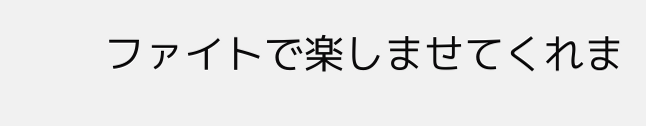ファイトで楽しませてくれま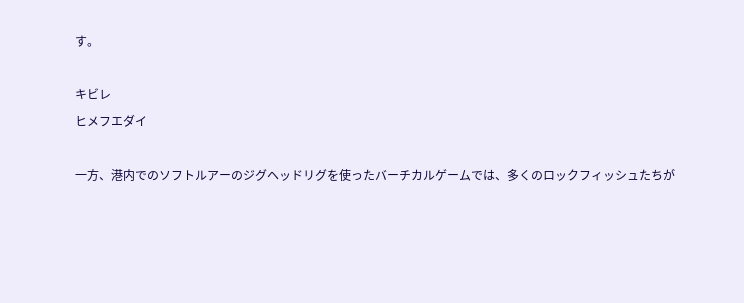す。

キビレ
ヒメフエダイ

一方、港内でのソフトルアーのジグヘッドリグを使ったバーチカルゲームでは、多くのロックフィッシュたちが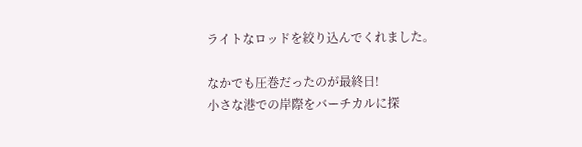ライトなロッドを絞り込んでくれました。

なかでも圧巻だったのが最終日!
小さな港での岸際をバーチカルに探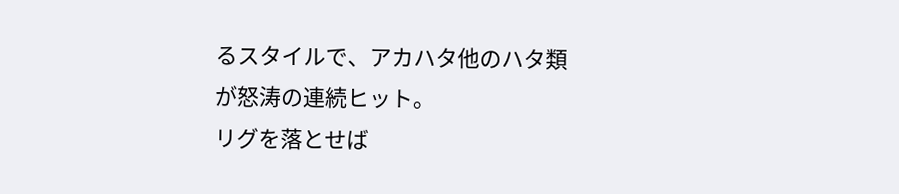るスタイルで、アカハタ他のハタ類が怒涛の連続ヒット。
リグを落とせば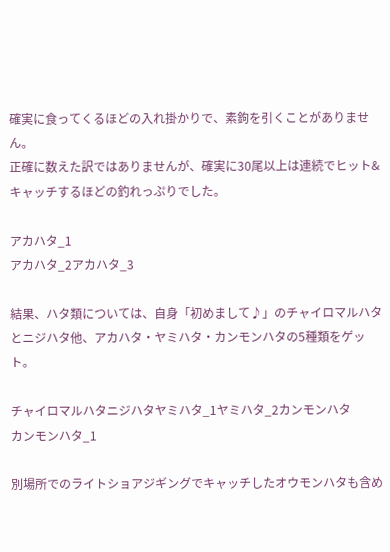確実に食ってくるほどの入れ掛かりで、素鉤を引くことがありません。
正確に数えた訳ではありませんが、確実に30尾以上は連続でヒット&キャッチするほどの釣れっぷりでした。

アカハタ_1
アカハタ_2アカハタ_3

結果、ハタ類については、自身「初めまして♪」のチャイロマルハタとニジハタ他、アカハタ・ヤミハタ・カンモンハタの5種類をゲット。

チャイロマルハタニジハタヤミハタ_1ヤミハタ_2カンモンハタ
カンモンハタ_1

別場所でのライトショアジギングでキャッチしたオウモンハタも含め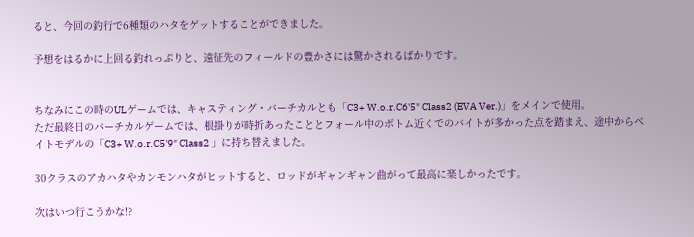ると、今回の釣行で6種類のハタをゲットすることができました。

予想をはるかに上回る釣れっぷりと、遠征先のフィールドの豊かさには驚かされるばかりです。


ちなみにこの時のULゲームでは、キャスティング・バーチカルとも「C3+ W.o.r.C6'5" Class2 (EVA Ver.)」をメインで使用。
ただ最終日のバーチカルゲームでは、根掛りが時折あったこととフォール中のボトム近くでのバイトが多かった点を踏まえ、途中からベイトモデルの「C3+ W.o.r.C5'9" Class2 」に持ち替えました。

30クラスのアカハタやカンモンハタがヒットすると、ロッドがギャンギャン曲がって最高に楽しかったです。

次はいつ行こうかな!?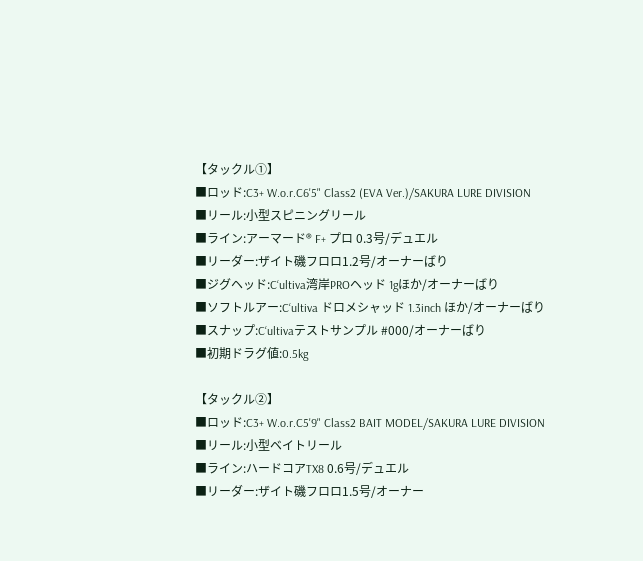【タックル①】
■ロッド:C3+ W.o.r.C6'5" Class2 (EVA Ver.)/SAKURA LURE DIVISION
■リール:小型スピニングリール
■ライン:アーマード® F+ プロ 0.3号/デュエル
■リーダー:ザイト磯フロロ1.2号/オーナーばり
■ジグヘッド:C‘ultiva湾岸PROヘッド 1gほか/オーナーばり
■ソフトルアー:C‘ultiva ドロメシャッド 1.3inch ほか/オーナーばり
■スナップ:C‘ultivaテストサンプル #000/オーナーばり
■初期ドラグ値:0.5kg

【タックル②】
■ロッド:C3+ W.o.r.C5'9" Class2 BAIT MODEL/SAKURA LURE DIVISION
■リール:小型ベイトリール
■ライン:ハードコアTX8 0.6号/デュエル
■リーダー:ザイト磯フロロ1.5号/オーナー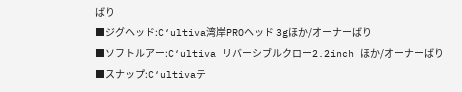ばり
■ジグヘッド:C‘ultiva湾岸PROヘッド 3gほか/オーナーばり
■ソフトルアー:C‘ultiva リバーシブルクロー2.2inch ほか/オーナーばり
■スナップ:C‘ultivaテ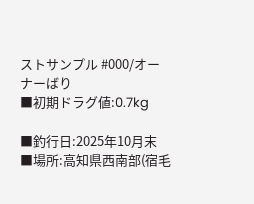ストサンプル #000/オーナーばり
■初期ドラグ値:0.7kg

■釣行日:2025年10月末
■場所:高知県西南部(宿毛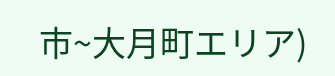市~大月町エリア)